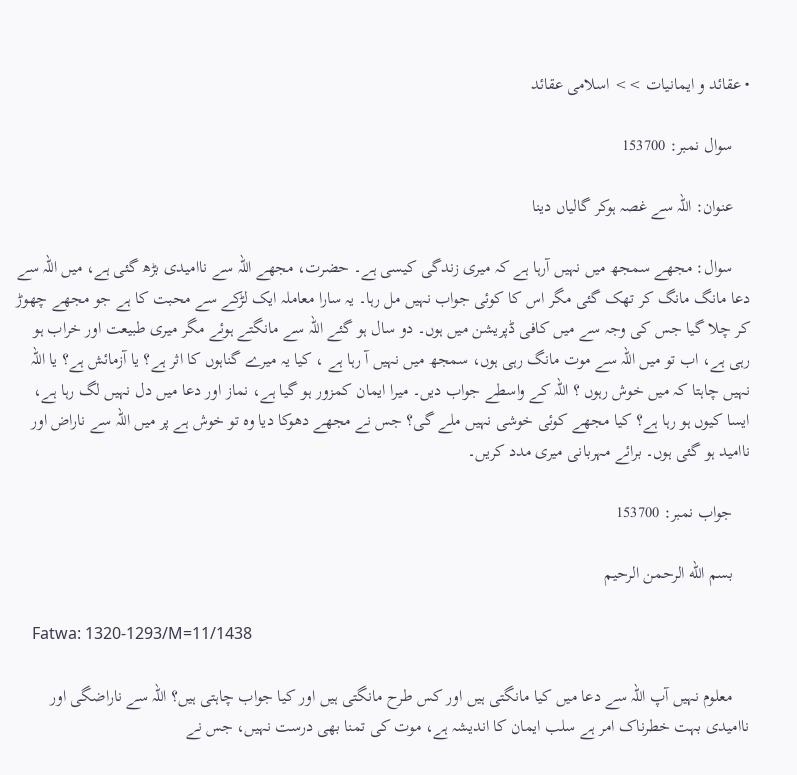• عقائد و ایمانیات >> اسلامی عقائد

    سوال نمبر: 153700

    عنوان: اللہ سے غصہ ہوکر گالیاں دینا

    سوال: مجھے سمجھ میں نہیں آرہا ہے کہ میری زندگی کیسی ہے۔ حضرت، مجھے اللہ سے ناامیدی بڑھ گئی ہے، میں اللہ سے دعا مانگ مانگ کر تھک گئی مگر اس کا کوئی جواب نہیں مل رہا۔ یہ سارا معاملہ ایک لڑکے سے محبت کا ہے جو مجھے چھوڑ کر چلا گیا جس کی وجہ سے میں کافی ڈپریشن میں ہوں۔ دو سال ہو گئے اللہ سے مانگتے ہوئے مگر میری طبیعت اور خراب ہو رہی ہے، اب تو میں اللہ سے موت مانگ رہی ہوں، سمجھ میں نہیں آ رہا ہے ، کیا یہ میرے گناہوں کا اثر ہے؟ یا آزمائش ہے؟ یا اللہ نہیں چاہتا کہ میں خوش رہوں ؟ اللہ کے واسطے جواب دیں۔ میرا ایمان کمزور ہو گیا ہے، نماز اور دعا میں دل نہیں لگ رہا ہے، ایسا کیوں ہو رہا ہے؟ کیا مجھے کوئی خوشی نہیں ملے گی؟ جس نے مجھے دھوکا دیا وہ تو خوش ہے پر میں اللہ سے ناراض اور ناامید ہو گئی ہوں۔ برائے مہربانی میری مدد کریں۔

    جواب نمبر: 153700

    بسم الله الرحمن الرحيم

    Fatwa: 1320-1293/M=11/1438

    معلوم نہیں آپ اللہ سے دعا میں کیا مانگتی ہیں اور کس طرح مانگتی ہیں اور کیا جواب چاہتی ہیں؟ اللہ سے ناراضگی اور ناامیدی بہت خطرناک امر ہے سلب ایمان کا اندیشہ ہے، موت کی تمنا بھی درست نہیں، جس نے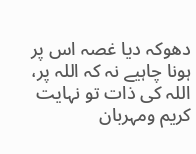دھوکہ دیا غصہ اس پر ہونا چاہیے نہ کہ اللہ پر، اللہ کی ذات تو نہایت کریم ومہربان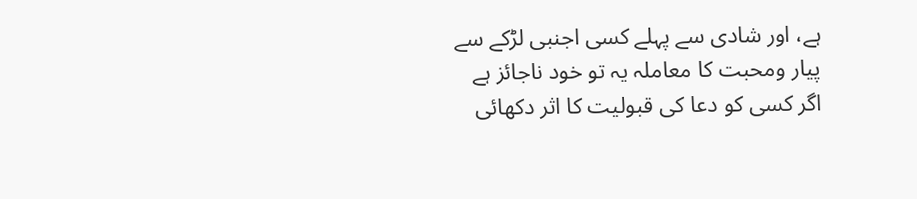ہے، اور شادی سے پہلے کسی اجنبی لڑکے سے پیار ومحبت کا معاملہ یہ تو خود ناجائز ہے اگر کسی کو دعا کی قبولیت کا اثر دکھائی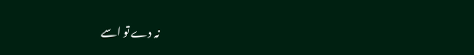نہ دے تو اسے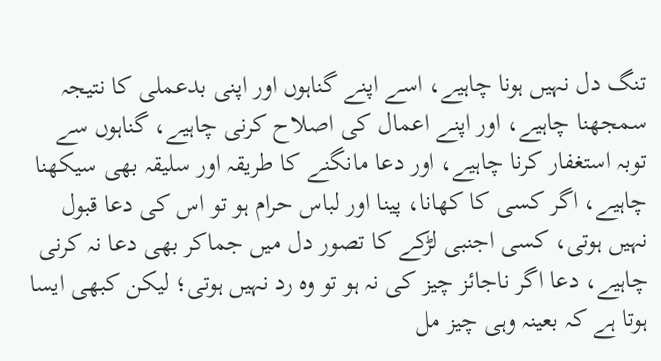تنگ دل نہیں ہونا چاہیے، اسے اپنے گناہوں اور اپنی بدعملی کا نتیجہ سمجھنا چاہیے، اور اپنے اعمال کی اصلاح کرنی چاہیے، گناہوں سے توبہ استغفار کرنا چاہیے، اور دعا مانگنے کا طریقہ اور سلیقہ بھی سیکھنا چاہیے، اگر کسی کا کھانا، پینا اور لباس حرام ہو تو اس کی دعا قبول نہیں ہوتی، کسی اجنبی لڑکے کا تصور دل میں جماکر بھی دعا نہ کرنی چاہیے، دعا اگر ناجائز چیز کی نہ ہو تو وہ رد نہیں ہوتی؛ لیکن کبھی ایسا ہوتا ہے کہ بعینہ وہی چیز مل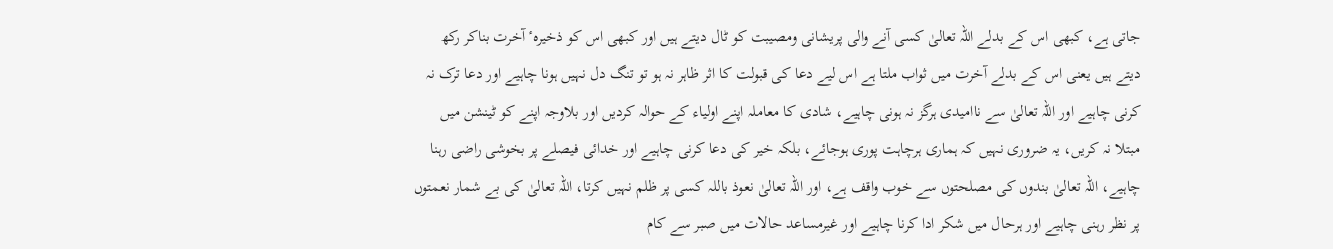جاتی ہے، کبھی اس کے بدلے اللہ تعالیٰ کسی آنے والی پریشانی ومصیبت کو ٹال دیتے ہیں اور کبھی اس کو ذخیرہٴ آخرت بناکر رکھ دیتے ہیں یعنی اس کے بدلے آخرت میں ثواب ملتا ہے اس لیے دعا کی قبولت کا اثر ظاہر نہ ہو تو تنگ دل نہیں ہونا چاہیے اور دعا ترک نہ کرنی چاہیے اور اللہ تعالیٰ سے ناامیدی ہرگز نہ ہونی چاہیے، شادی کا معاملہ اپنے اولیاء کے حوالہ کردیں اور بلاوجہ اپنے کو ٹینشن میں مبتلا نہ کریں، یہ ضروری نہیں کہ ہماری ہرچاہت پوری ہوجائے، بلکہ خیر کی دعا کرنی چاہیے اور خدائی فیصلے پر بخوشی راضی رہنا چاہیے، اللہ تعالیٰ بندوں کی مصلحتوں سے خوب واقف ہے، اور اللہ تعالیٰ نعوذ باللہ کسی پر ظلم نہیں کرتا، اللہ تعالیٰ کی بے شمار نعمتوں پر نظر رہنی چاہیے اور ہرحال میں شکر ادا کرنا چاہیے اور غیرمساعد حالات میں صبر سے کام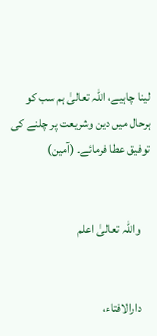لینا چاہیے، اللہ تعالیٰ ہم سب کو ہرحال میں دین وشریعت پر چلنے کی توفیق عطا فرمائے۔ (آمین)


    واللہ تعالیٰ اعلم


    دارالافتاء،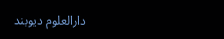دارالعلوم دیوبند